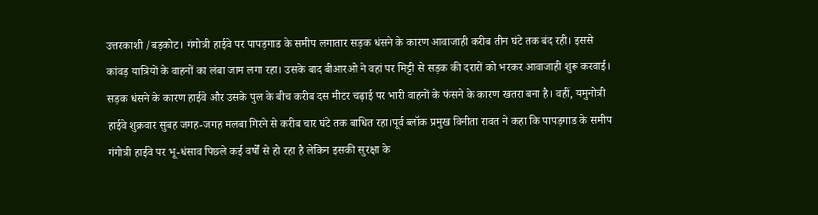उत्तरकाशी /बड़कोट। गंगोत्री हाईवे पर पापड़गाड के समीप लगातार सड़क धंसने के कारण आवाजाही करीब तीन घंटे तक बंद रही। इससे कांवड़ यात्रियों के वाहनों का लंबा जाम लगा रहा। उसके बाद बीआरओ ने वहां पर मिट्टी से सड़क की दरारों को भरकर आवाजाही शुरू करवाई। सड़क धंसने के कारण हाईवे और उसके पुल के बीच करीब दस मीटर चढ़ाई पर भारी वाहनों के फंसने के कारण खतरा बना है। वहीं, यमुनोत्री हाईवे शुक्रवार सुबह जगह-जगह मलबा गिरने से करीब चार घंटे तक बाधित रहा।पूर्व ब्लॉक प्रमुख विनीता रावत ने कहा कि पापड़गाड के समीप गंगोत्री हाईवे पर भू-धंसाव पिछले कई वर्षों से हो रहा है लेकिन इसकी सुरक्षा के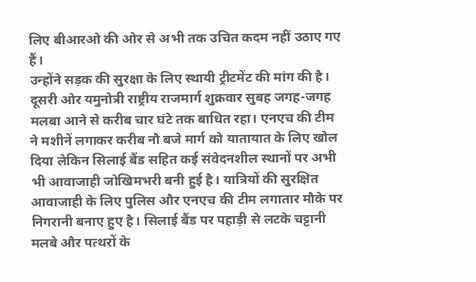लिए बीआरओ की ओर से अभी तक उचित कदम नहीं उठाए गए हैं।
उन्होंने सड़क की सुरक्षा के लिए स्थायी ट्रीटमेंट की मांग की है। दूसरी ओर यमुनोत्री राष्ट्रीय राजमार्ग शुक्रवार सुबह जगह-जगह मलबा आने से करीब चार घंटे तक बाधित रहा। एनएच की टीम ने मशीनें लगाकर करीब नौ बजे मार्ग को यातायात के लिए खोल दिया लेकिन सिलाई बैंड सहित कई संवेदनशील स्थानों पर अभी भी आवाजाही जोखिमभरी बनी हुई है। यात्रियों की सुरक्षित आवाजाही के लिए पुलिस और एनएच की टीम लगातार मौके पर निगरानी बनाए हुए है। सिलाई बैंड पर पहाड़ी से लटके चट्टानी मलबे और पत्थरों के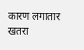कारण लगातार खतरा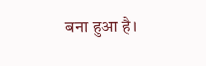बना हुआ है।